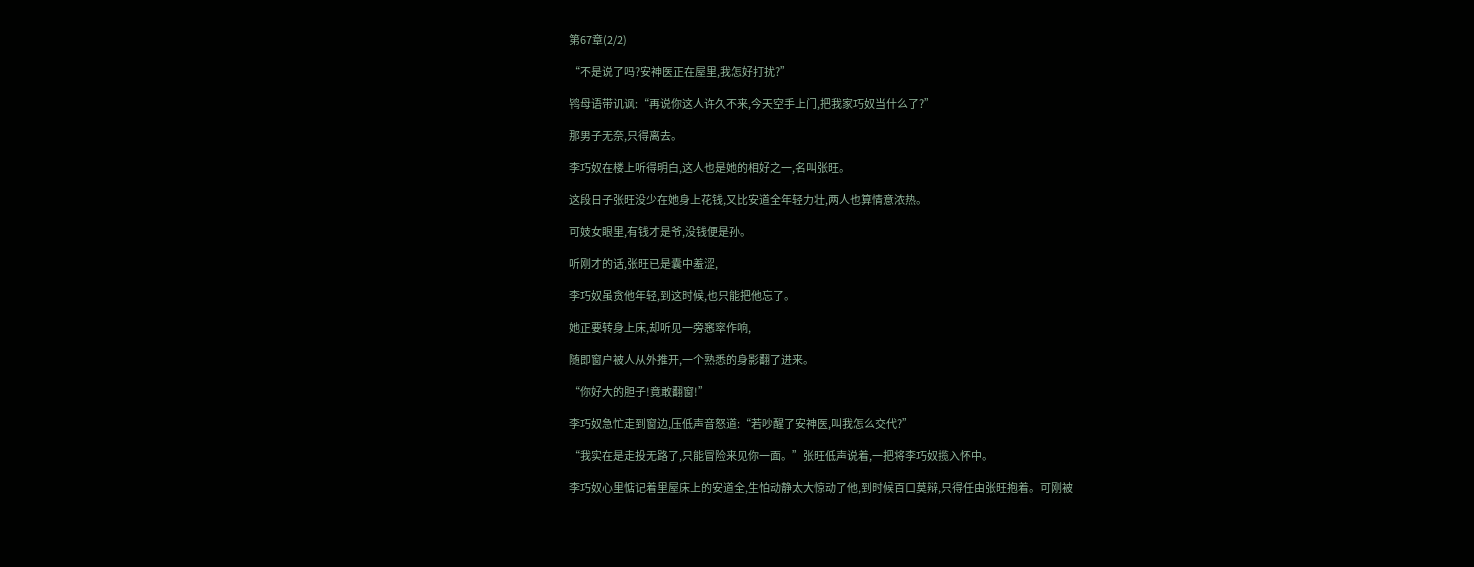第67章(2/2)

“不是说了吗?安神医正在屋里,我怎好打扰?”

鸨母语带讥讽:“再说你这人许久不来,今天空手上门,把我家巧奴当什么了?”

那男子无奈,只得离去。

李巧奴在楼上听得明白,这人也是她的相好之一,名叫张旺。

这段日子张旺没少在她身上花钱,又比安道全年轻力壮,两人也算情意浓热。

可妓女眼里,有钱才是爷,没钱便是孙。

听刚才的话,张旺已是囊中羞涩,

李巧奴虽贪他年轻,到这时候,也只能把他忘了。

她正要转身上床,却听见一旁窸窣作响,

随即窗户被人从外推开,一个熟悉的身影翻了进来。

“你好大的胆子!竟敢翻窗!”

李巧奴急忙走到窗边,压低声音怒道:“若吵醒了安神医,叫我怎么交代?”

“我实在是走投无路了,只能冒险来见你一面。”张旺低声说着,一把将李巧奴揽入怀中。

李巧奴心里惦记着里屋床上的安道全,生怕动静太大惊动了他,到时候百口莫辩,只得任由张旺抱着。可刚被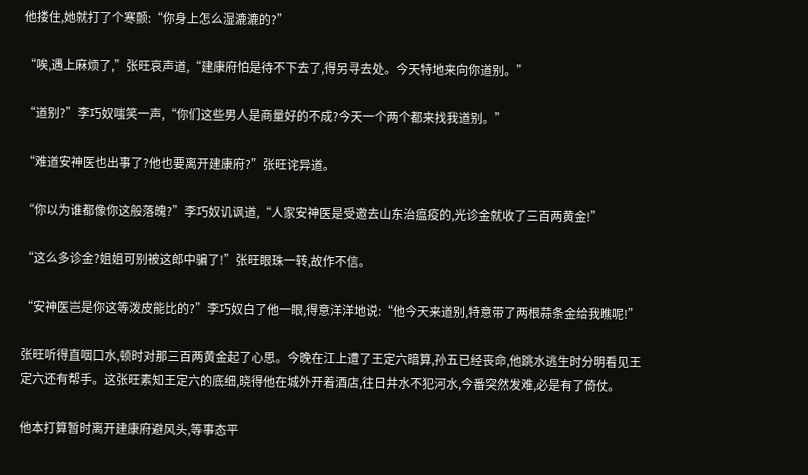他搂住,她就打了个寒颤:“你身上怎么湿漉漉的?”

“唉,遇上麻烦了,”张旺哀声道,“建康府怕是待不下去了,得另寻去处。今天特地来向你道别。”

“道别?”李巧奴嗤笑一声,“你们这些男人是商量好的不成?今天一个两个都来找我道别。”

“难道安神医也出事了?他也要离开建康府?”张旺诧异道。

“你以为谁都像你这般落魄?”李巧奴讥讽道,“人家安神医是受邀去山东治瘟疫的,光诊金就收了三百两黄金!”

“这么多诊金?姐姐可别被这郎中骗了!”张旺眼珠一转,故作不信。

“安神医岂是你这等泼皮能比的?”李巧奴白了他一眼,得意洋洋地说:“他今天来道别,特意带了两根蒜条金给我瞧呢!”

张旺听得直咽口水,顿时对那三百两黄金起了心思。今晚在江上遭了王定六暗算,孙五已经丧命,他跳水逃生时分明看见王定六还有帮手。这张旺素知王定六的底细,晓得他在城外开着酒店,往日井水不犯河水,今番突然发难,必是有了倚仗。

他本打算暂时离开建康府避风头,等事态平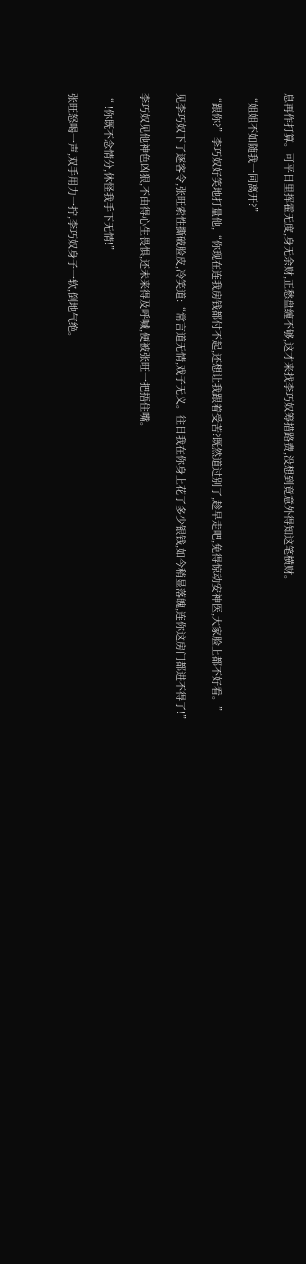息再作打算。可平日里挥霍无度,身无余财,正愁盘缠不够,这才来找李巧奴筹措路费,没想到竟意外得知这笔横财。

“姐姐不如随我一同离开?”

“跟你?”李巧奴好笑地打量他,“你现在连我房钱都付不起,还想让我跟着受苦?既然道过别了,趁早走吧,免得惊动安神医,大家脸上都不好看。”

见李巧奴下了逐客令,张旺索性撕破脸皮,冷笑道:“常言道无情,戏子无义。往日我在你身上花了多少银钱,如今稍显落魄,连你这房门都进不得了!”

李巧奴见他神色凶狠,不由得心生畏惧,还未来得及呼喊,便被张旺一把捂住嘴。

“ !你既不念情分,休怪我手下无情!”

张旺怒喝一声,双手用力一拧,李巧奴身子一软,倒地气绝。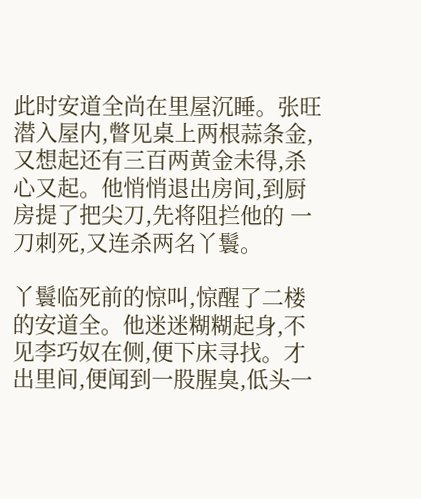此时安道全尚在里屋沉睡。张旺潜入屋内,瞥见桌上两根蒜条金,又想起还有三百两黄金未得,杀心又起。他悄悄退出房间,到厨房提了把尖刀,先将阻拦他的 一刀刺死,又连杀两名丫鬟。

丫鬟临死前的惊叫,惊醒了二楼的安道全。他迷迷糊糊起身,不见李巧奴在侧,便下床寻找。才出里间,便闻到一股腥臭,低头一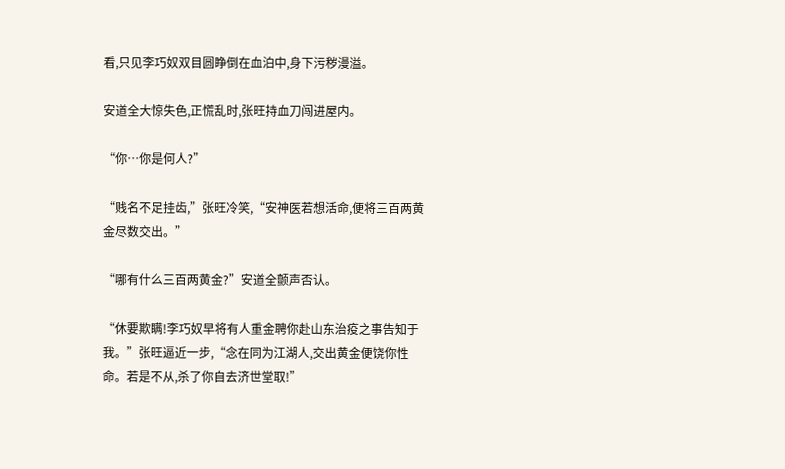看,只见李巧奴双目圆睁倒在血泊中,身下污秽漫溢。

安道全大惊失色,正慌乱时,张旺持血刀闯进屋内。

“你…你是何人?”

“贱名不足挂齿,”张旺冷笑,“安神医若想活命,便将三百两黄金尽数交出。”

“哪有什么三百两黄金?”安道全颤声否认。

“休要欺瞒!李巧奴早将有人重金聘你赴山东治疫之事告知于我。”张旺逼近一步,“念在同为江湖人,交出黄金便饶你性命。若是不从,杀了你自去济世堂取!”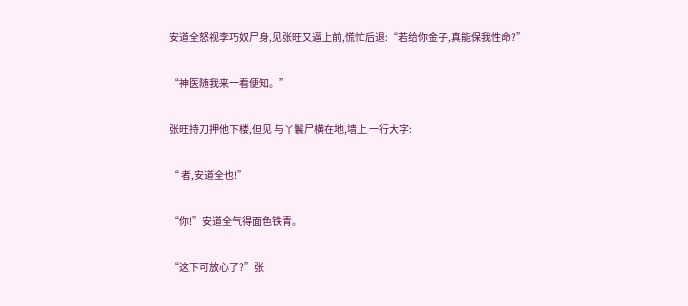安道全怒视李巧奴尸身,见张旺又逼上前,慌忙后退:“若给你金子,真能保我性命?”

“神医随我来一看便知。”

张旺持刀押他下楼,但见 与丫鬟尸横在地,墙上 一行大字:

“ 者,安道全也!”

“你!”安道全气得面色铁青。

“这下可放心了?”张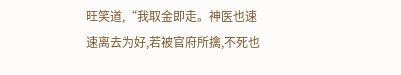旺笑道,“我取金即走。神医也速速离去为好,若被官府所擒,不死也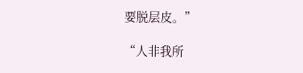要脱层皮。”

“人非我所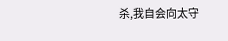杀,我自会向太守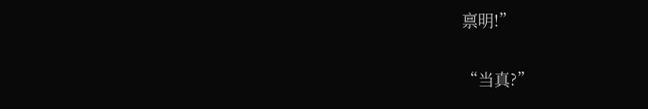禀明!”

“当真?”